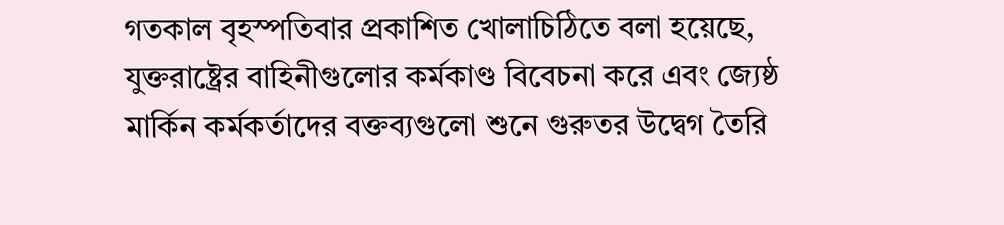গতকাল বৃহস্পতিবার প্রকাশিত খোলাচিঠিতে বলা হয়েছে, যুক্তরাষ্ট্রের বাহিনীগুলোর কর্মকাণ্ড বিবেচনা করে এবং জ্যেষ্ঠ মার্কিন কর্মকর্তাদের বক্তব্যগুলো শুনে গুরুতর উদ্বেগ তৈরি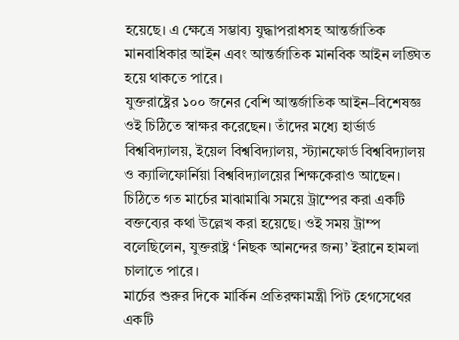হয়েছে। এ ক্ষেত্রে সম্ভাব্য যুদ্ধাপরাধসহ আন্তর্জাতিক মানবাধিকার আইন এবং আন্তর্জাতিক মানবিক আইন লঙ্ঘিত হয়ে থাকতে পারে।
যুক্তরাষ্ট্রের ১০০ জনের বেশি আন্তর্জাতিক আইন–বিশেষজ্ঞ ওই চিঠিতে স্বাক্ষর করেছেন। তাঁদের মধ্যে হার্ভার্ড বিশ্ববিদ্যালয়, ইয়েল বিশ্ববিদ্যালয়, স্ট্যানফোর্ড বিশ্ববিদ্যালয় ও ক্যালিফোর্নিয়া বিশ্ববিদ্যালয়ের শিক্ষকেরাও আছেন।
চিঠিতে গত মার্চের মাঝামাঝি সময়ে ট্রাম্পের করা একটি বক্তব্যের কথা উল্লেখ করা হয়েছে। ওই সময় ট্রাম্প বলেছিলেন, যুক্তরাষ্ট্র ‘নিছক আনন্দের জন্য’ ইরানে হামলা চালাতে পারে।
মার্চের শুরুর দিকে মার্কিন প্রতিরক্ষামন্ত্রী পিট হেগসেথের একটি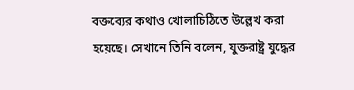বক্তব্যের কথাও খোলাচিঠিতে উল্লেখ করা হয়েছে। সেখানে তিনি বলেন, যুক্তরাষ্ট্র যুদ্ধের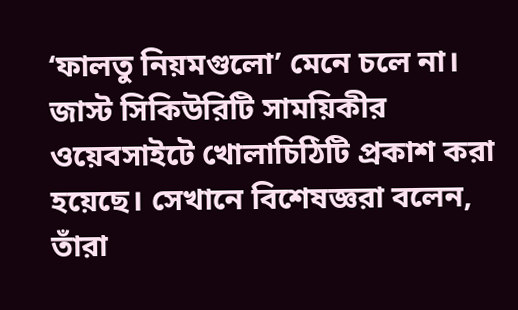‘ফালতু নিয়মগুলো’ মেনে চলে না।
জাস্ট সিকিউরিটি সাময়িকীর ওয়েবসাইটে খোলাচিঠিটি প্রকাশ করা হয়েছে। সেখানে বিশেষজ্ঞরা বলেন, তাঁরা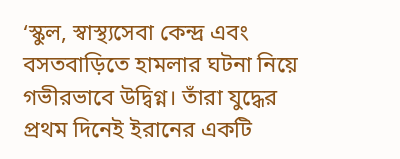‘স্কুল, স্বাস্থ্যসেবা কেন্দ্র এবং বসতবাড়িতে হামলার ঘটনা নিয়ে গভীরভাবে উদ্বিগ্ন। তাঁরা যুদ্ধের প্রথম দিনেই ইরানের একটি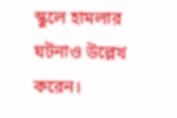স্কুলে হামলার ঘটনাও উল্লেখ করেন।